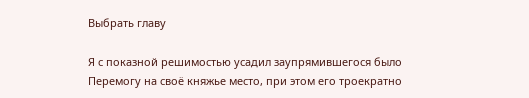Выбрать главу

Я с показной решимостью усадил заупрямившегося было Перемогу на своё княжье место, при этом его троекратно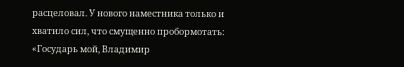расцеловал. У нового наместника только и хватило сил, что смущенно пробормотать: «Государь мой, Владимир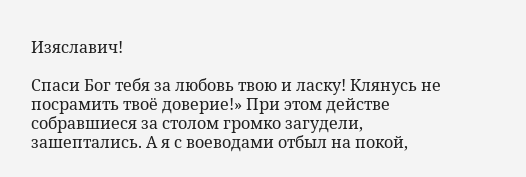Изяславич!

Спаси Бог тебя за любовь твою и ласку! Клянусь не посрамить твоё доверие!» При этом действе собравшиеся за столом громко загудели, зашептались. А я с воеводами отбыл на покой,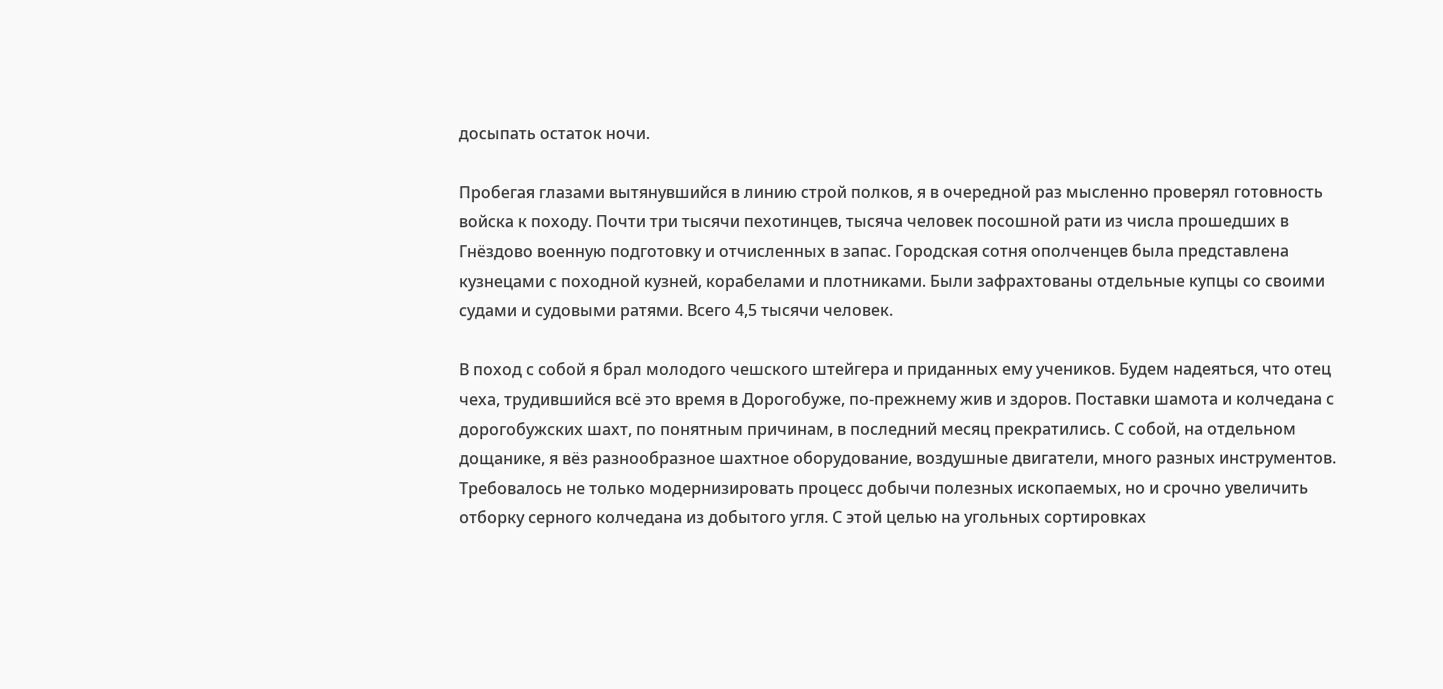досыпать остаток ночи.

Пробегая глазами вытянувшийся в линию строй полков, я в очередной раз мысленно проверял готовность войска к походу. Почти три тысячи пехотинцев, тысяча человек посошной рати из числа прошедших в Гнёздово военную подготовку и отчисленных в запас. Городская сотня ополченцев была представлена кузнецами с походной кузней, корабелами и плотниками. Были зафрахтованы отдельные купцы со своими судами и судовыми ратями. Всего 4,5 тысячи человек.

В поход с собой я брал молодого чешского штейгера и приданных ему учеников. Будем надеяться, что отец чеха, трудившийся всё это время в Дорогобуже, по-прежнему жив и здоров. Поставки шамота и колчедана с дорогобужских шахт, по понятным причинам, в последний месяц прекратились. С собой, на отдельном дощанике, я вёз разнообразное шахтное оборудование, воздушные двигатели, много разных инструментов. Требовалось не только модернизировать процесс добычи полезных ископаемых, но и срочно увеличить отборку серного колчедана из добытого угля. С этой целью на угольных сортировках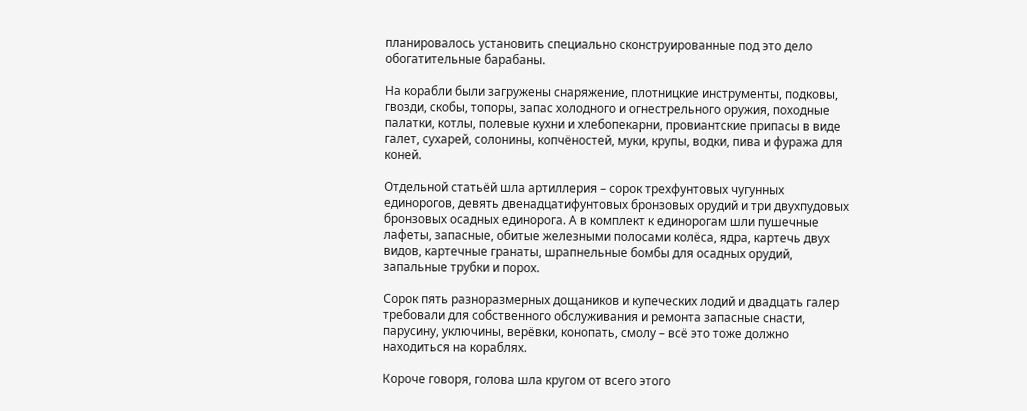планировалось установить специально сконструированные под это дело обогатительные барабаны.

На корабли были загружены снаряжение, плотницкие инструменты, подковы, гвозди, скобы, топоры, запас холодного и огнестрельного оружия, походные палатки, котлы, полевые кухни и хлебопекарни, провиантские припасы в виде галет, сухарей, солонины, копчёностей, муки, крупы, водки, пива и фуража для коней.

Отдельной статьёй шла артиллерия – сорок трехфунтовых чугунных единорогов, девять двенадцатифунтовых бронзовых орудий и три двухпудовых бронзовых осадных единорога. А в комплект к единорогам шли пушечные лафеты, запасные, обитые железными полосами колёса, ядра, картечь двух видов, картечные гранаты, шрапнельные бомбы для осадных орудий, запальные трубки и порох.

Сорок пять разноразмерных дощаников и купеческих лодий и двадцать галер требовали для собственного обслуживания и ремонта запасные снасти, парусину, уключины, верёвки, конопать, смолу – всё это тоже должно находиться на кораблях.

Короче говоря, голова шла кругом от всего этого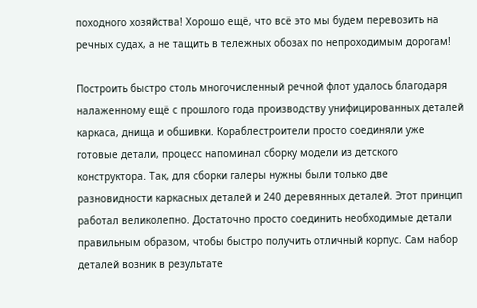походного хозяйства! Хорошо ещё, что всё это мы будем перевозить на речных судах, а не тащить в тележных обозах по непроходимым дорогам!

Построить быстро столь многочисленный речной флот удалось благодаря налаженному ещё с прошлого года производству унифицированных деталей каркаса, днища и обшивки. Кораблестроители просто соединяли уже готовые детали, процесс напоминал сборку модели из детского конструктора. Так, для сборки галеры нужны были только две разновидности каркасных деталей и 240 деревянных деталей. Этот принцип работал великолепно. Достаточно просто соединить необходимые детали правильным образом, чтобы быстро получить отличный корпус. Сам набор деталей возник в результате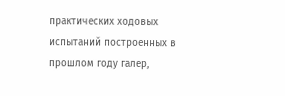практических ходовых испытаний построенных в прошлом году галер,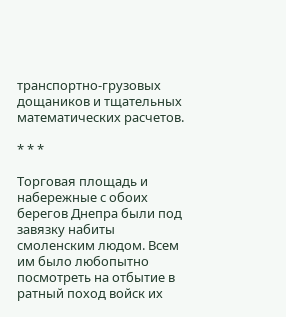транспортно-грузовых дощаников и тщательных математических расчетов.

* * *

Торговая площадь и набережные с обоих берегов Днепра были под завязку набиты смоленским людом. Всем им было любопытно посмотреть на отбытие в ратный поход войск их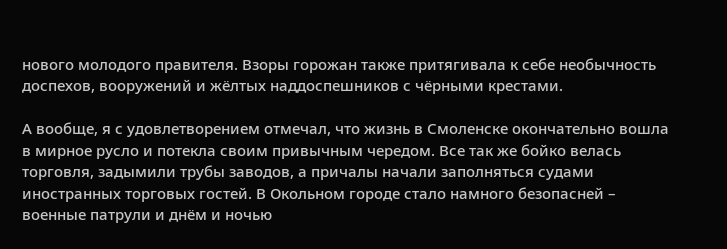нового молодого правителя. Взоры горожан также притягивала к себе необычность доспехов, вооружений и жёлтых наддоспешников с чёрными крестами.

А вообще, я с удовлетворением отмечал, что жизнь в Смоленске окончательно вошла в мирное русло и потекла своим привычным чередом. Все так же бойко велась торговля, задымили трубы заводов, а причалы начали заполняться судами иностранных торговых гостей. В Окольном городе стало намного безопасней – военные патрули и днём и ночью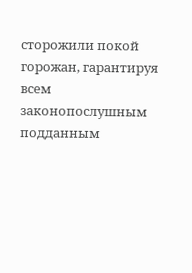сторожили покой горожан, гарантируя всем законопослушным подданным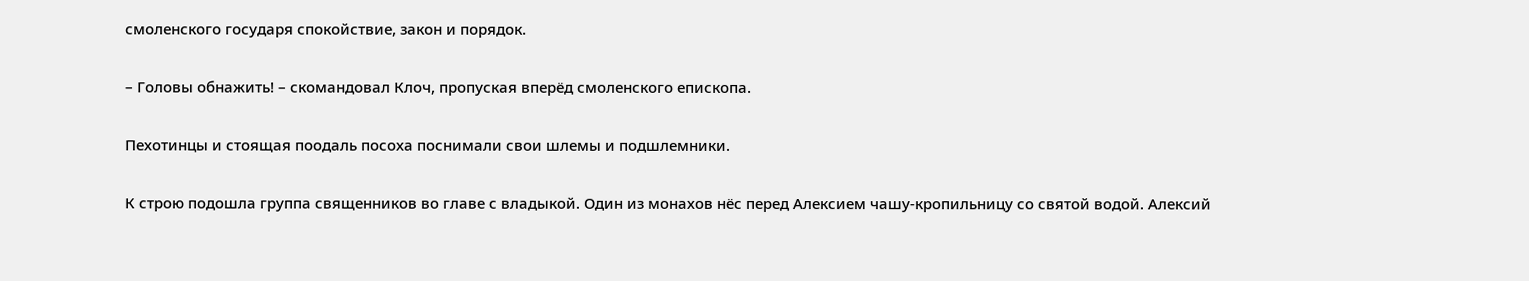смоленского государя спокойствие, закон и порядок.

– Головы обнажить! – скомандовал Клоч, пропуская вперёд смоленского епископа.

Пехотинцы и стоящая поодаль посоха поснимали свои шлемы и подшлемники.

К строю подошла группа священников во главе с владыкой. Один из монахов нёс перед Алексием чашу-кропильницу со святой водой. Алексий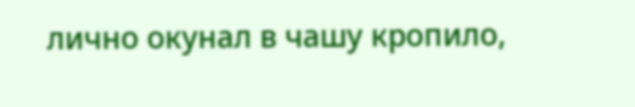лично окунал в чашу кропило,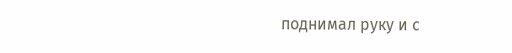поднимал руку и с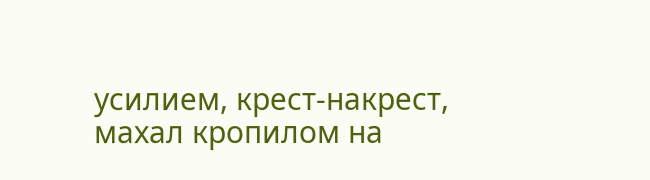усилием, крест-накрест, махал кропилом на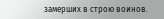замерших в строю воинов.